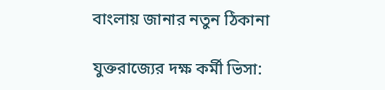বাংলায় জানার নতুন ঠিকানা

যুক্তরাজ্যের দক্ষ কর্মী ভিসা: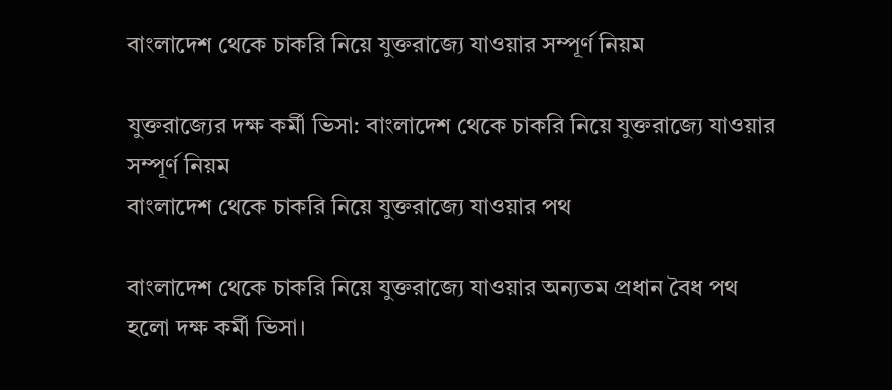বাংলাদেশ থেকে চাকরি নিয়ে যুক্তরাজ্যে যাওয়ার সম্পূর্ণ নিয়ম

যুক্তরাজ্যের দক্ষ কর্মী ভিসা: বাংলাদেশ থেকে চাকরি নিয়ে যুক্তরাজ্যে যাওয়ার সম্পূর্ণ নিয়ম
বাংলাদেশ থেকে চাকরি নিয়ে যুক্তরাজ্যে যাওয়ার পথ

বাংলাদেশ থেকে চাকরি নিয়ে যুক্তরাজ্যে যাওয়ার অন্যতম প্রধান বৈধ পথ হলো দক্ষ কর্মী ভিসা।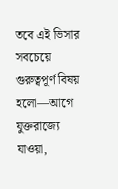তবে এই ভিসার সবচেয়ে গুরুত্বপূর্ণ বিষয় হলো—আগে যুক্তরাজ্যে যাওয়া,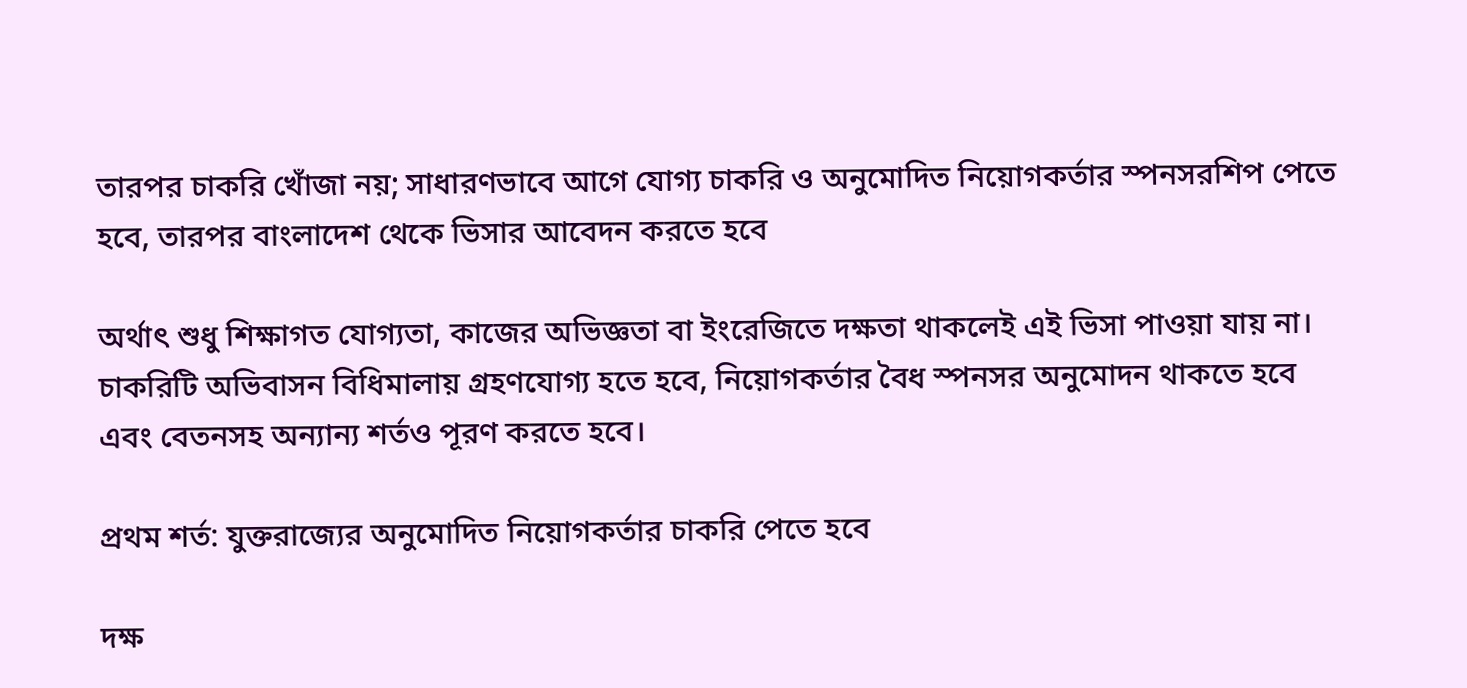তারপর চাকরি খোঁজা নয়; সাধারণভাবে আগে যোগ্য চাকরি ও অনুমোদিত নিয়োগকর্তার স্পনসরশিপ পেতে হবে, তারপর বাংলাদেশ থেকে ভিসার আবেদন করতে হবে

অর্থাৎ শুধু শিক্ষাগত যোগ্যতা, কাজের অভিজ্ঞতা বা ইংরেজিতে দক্ষতা থাকলেই এই ভিসা পাওয়া যায় না। চাকরিটি অভিবাসন বিধিমালায় গ্রহণযোগ্য হতে হবে, নিয়োগকর্তার বৈধ স্পনসর অনুমোদন থাকতে হবে এবং বেতনসহ অন্যান্য শর্তও পূরণ করতে হবে।

প্রথম শর্ত: যুক্তরাজ্যের অনুমোদিত নিয়োগকর্তার চাকরি পেতে হবে

দক্ষ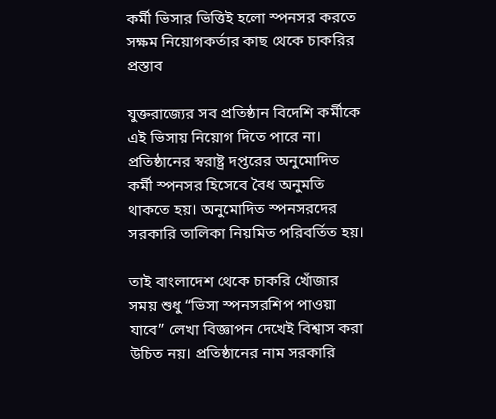কর্মী ভিসার ভিত্তিই হলো স্পনসর করতে সক্ষম নিয়োগকর্তার কাছ থেকে চাকরির প্রস্তাব

যুক্তরাজ্যের সব প্রতিষ্ঠান বিদেশি কর্মীকে এই ভিসায় নিয়োগ দিতে পারে না। প্রতিষ্ঠানের স্বরাষ্ট্র দপ্তরের অনুমোদিত কর্মী স্পনসর হিসেবে বৈধ অনুমতি থাকতে হয়। অনুমোদিত স্পনসরদের সরকারি তালিকা নিয়মিত পরিবর্তিত হয়।

তাই বাংলাদেশ থেকে চাকরি খোঁজার সময় শুধু “ভিসা স্পনসরশিপ পাওয়া যাবে” লেখা বিজ্ঞাপন দেখেই বিশ্বাস করা উচিত নয়। প্রতিষ্ঠানের নাম সরকারি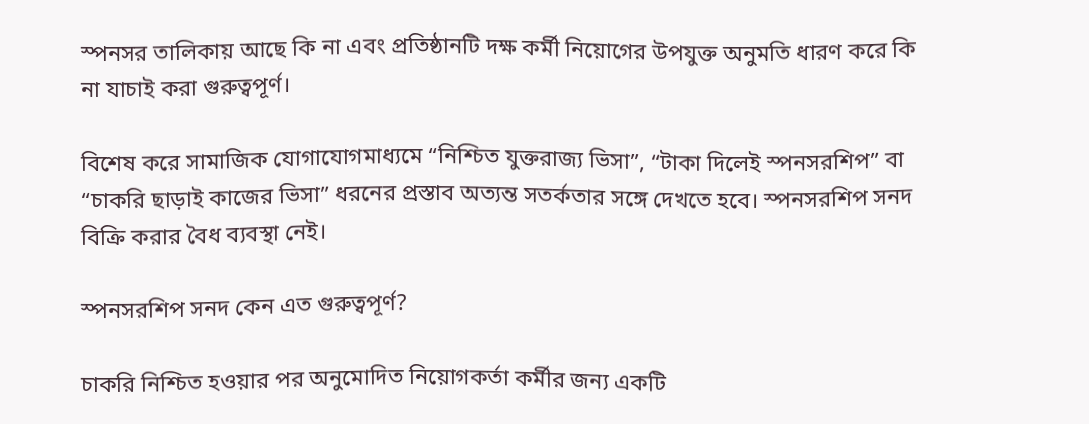স্পনসর তালিকায় আছে কি না এবং প্রতিষ্ঠানটি দক্ষ কর্মী নিয়োগের উপযুক্ত অনুমতি ধারণ করে কি না যাচাই করা গুরুত্বপূর্ণ।

বিশেষ করে সামাজিক যোগাযোগমাধ্যমে “নিশ্চিত যুক্তরাজ্য ভিসা”, “টাকা দিলেই স্পনসরশিপ” বা “চাকরি ছাড়াই কাজের ভিসা” ধরনের প্রস্তাব অত্যন্ত সতর্কতার সঙ্গে দেখতে হবে। স্পনসরশিপ সনদ বিক্রি করার বৈধ ব্যবস্থা নেই।

স্পনসরশিপ সনদ কেন এত গুরুত্বপূর্ণ?

চাকরি নিশ্চিত হওয়ার পর অনুমোদিত নিয়োগকর্তা কর্মীর জন্য একটি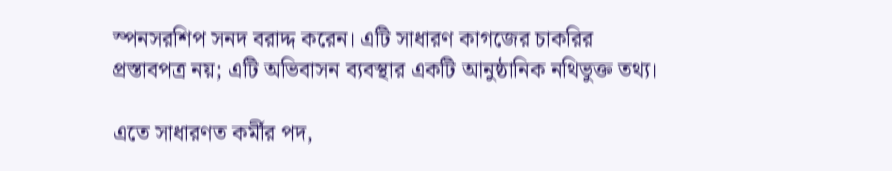স্পনসরশিপ সনদ বরাদ্দ করেন। এটি সাধারণ কাগজের চাকরির প্রস্তাবপত্র নয়; এটি অভিবাসন ব্যবস্থার একটি আনুষ্ঠানিক নথিভুক্ত তথ্য।

এতে সাধারণত কর্মীর পদ,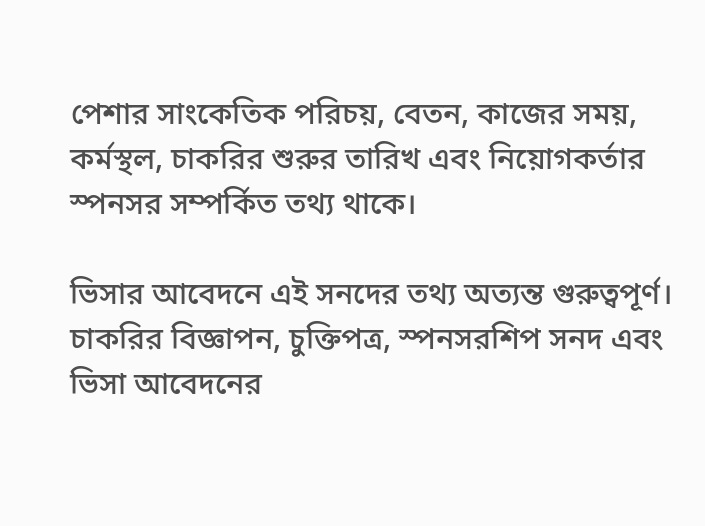পেশার সাংকেতিক পরিচয়, বেতন, কাজের সময়, কর্মস্থল, চাকরির শুরুর তারিখ এবং নিয়োগকর্তার স্পনসর সম্পর্কিত তথ্য থাকে।

ভিসার আবেদনে এই সনদের তথ্য অত্যন্ত গুরুত্বপূর্ণ। চাকরির বিজ্ঞাপন, চুক্তিপত্র, স্পনসরশিপ সনদ এবং ভিসা আবেদনের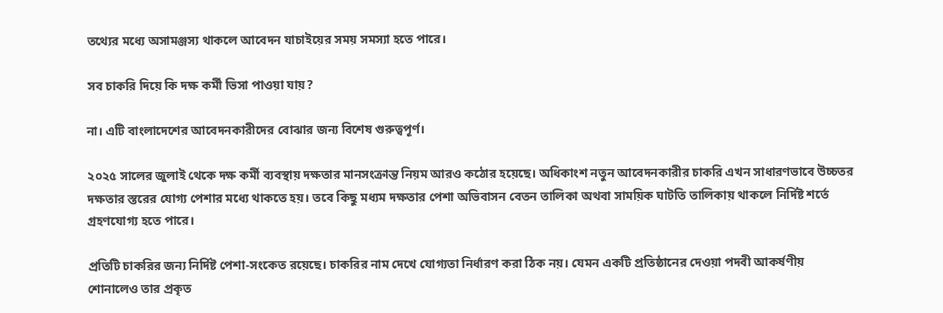তথ্যের মধ্যে অসামঞ্জস্য থাকলে আবেদন যাচাইয়ের সময় সমস্যা হতে পারে।

সব চাকরি দিয়ে কি দক্ষ কর্মী ভিসা পাওয়া যায়?

না। এটি বাংলাদেশের আবেদনকারীদের বোঝার জন্য বিশেষ গুরুত্বপূর্ণ।

২০২৫ সালের জুলাই থেকে দক্ষ কর্মী ব্যবস্থায় দক্ষতার মানসংক্রান্ত নিয়ম আরও কঠোর হয়েছে। অধিকাংশ নতুন আবেদনকারীর চাকরি এখন সাধারণভাবে উচ্চতর দক্ষতার স্তরের যোগ্য পেশার মধ্যে থাকতে হয়। তবে কিছু মধ্যম দক্ষতার পেশা অভিবাসন বেতন তালিকা অথবা সাময়িক ঘাটতি তালিকায় থাকলে নির্দিষ্ট শর্তে গ্রহণযোগ্য হতে পারে।

প্রতিটি চাকরির জন্য নির্দিষ্ট পেশা-সংকেত রয়েছে। চাকরির নাম দেখে যোগ্যতা নির্ধারণ করা ঠিক নয়। যেমন একটি প্রতিষ্ঠানের দেওয়া পদবী আকর্ষণীয় শোনালেও তার প্রকৃত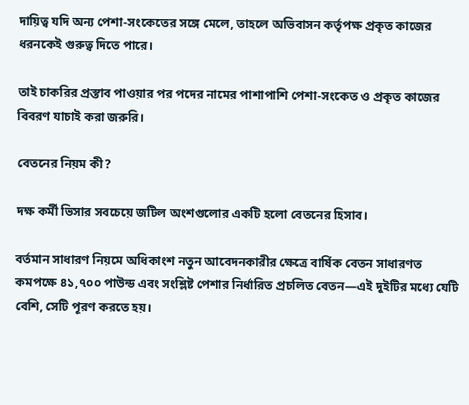দায়িত্ব যদি অন্য পেশা-সংকেতের সঙ্গে মেলে, তাহলে অভিবাসন কর্তৃপক্ষ প্রকৃত কাজের ধরনকেই গুরুত্ব দিতে পারে।

তাই চাকরির প্রস্তাব পাওয়ার পর পদের নামের পাশাপাশি পেশা-সংকেত ও প্রকৃত কাজের বিবরণ যাচাই করা জরুরি।

বেতনের নিয়ম কী?

দক্ষ কর্মী ভিসার সবচেয়ে জটিল অংশগুলোর একটি হলো বেতনের হিসাব।

বর্তমান সাধারণ নিয়মে অধিকাংশ নতুন আবেদনকারীর ক্ষেত্রে বার্ষিক বেতন সাধারণত কমপক্ষে ৪১,৭০০ পাউন্ড এবং সংশ্লিষ্ট পেশার নির্ধারিত প্রচলিত বেতন—এই দুইটির মধ্যে যেটি বেশি, সেটি পূরণ করতে হয়।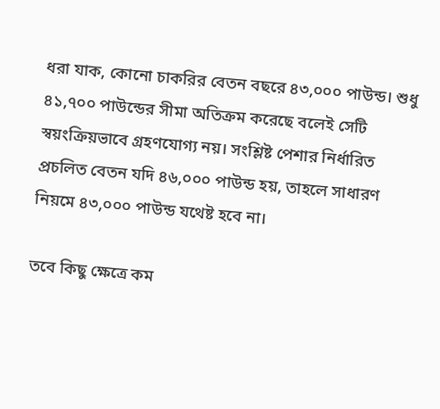ধরা যাক, কোনো চাকরির বেতন বছরে ৪৩,০০০ পাউন্ড। শুধু ৪১,৭০০ পাউন্ডের সীমা অতিক্রম করেছে বলেই সেটি স্বয়ংক্রিয়ভাবে গ্রহণযোগ্য নয়। সংশ্লিষ্ট পেশার নির্ধারিত প্রচলিত বেতন যদি ৪৬,০০০ পাউন্ড হয়, তাহলে সাধারণ নিয়মে ৪৩,০০০ পাউন্ড যথেষ্ট হবে না।

তবে কিছু ক্ষেত্রে কম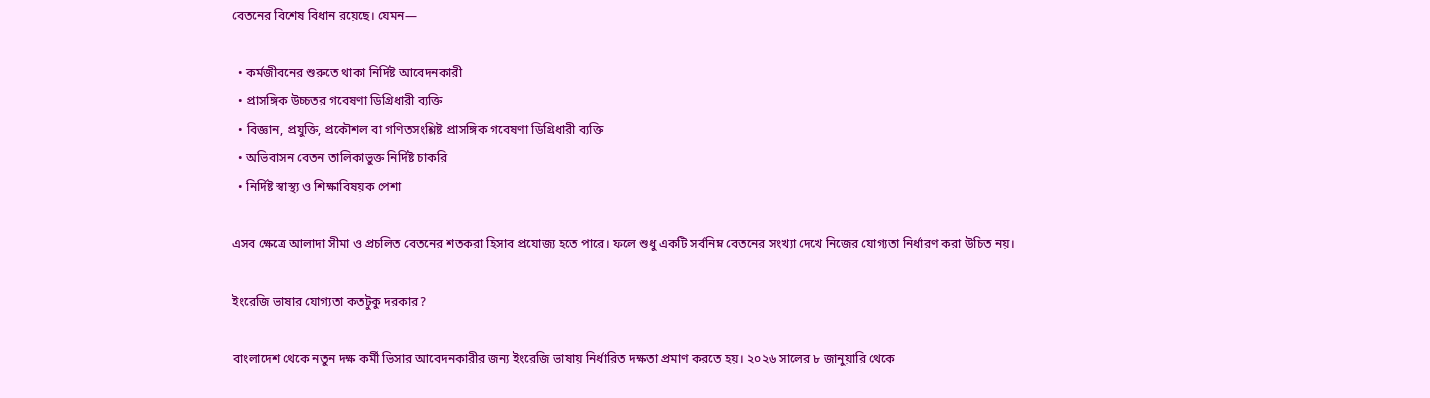বেতনের বিশেষ বিধান রয়েছে। যেমন—

  • কর্মজীবনের শুরুতে থাকা নির্দিষ্ট আবেদনকারী
  • প্রাসঙ্গিক উচ্চতর গবেষণা ডিগ্রিধারী ব্যক্তি
  • বিজ্ঞান, প্রযুক্তি, প্রকৌশল বা গণিতসংশ্লিষ্ট প্রাসঙ্গিক গবেষণা ডিগ্রিধারী ব্যক্তি
  • অভিবাসন বেতন তালিকাভুক্ত নির্দিষ্ট চাকরি
  • নির্দিষ্ট স্বাস্থ্য ও শিক্ষাবিষয়ক পেশা

এসব ক্ষেত্রে আলাদা সীমা ও প্রচলিত বেতনের শতকরা হিসাব প্রযোজ্য হতে পারে। ফলে শুধু একটি সর্বনিম্ন বেতনের সংখ্যা দেখে নিজের যোগ্যতা নির্ধারণ করা উচিত নয়।

ইংরেজি ভাষার যোগ্যতা কতটুকু দরকার?

বাংলাদেশ থেকে নতুন দক্ষ কর্মী ভিসার আবেদনকারীর জন্য ইংরেজি ভাষায় নির্ধারিত দক্ষতা প্রমাণ করতে হয়। ২০২৬ সালের ৮ জানুয়ারি থেকে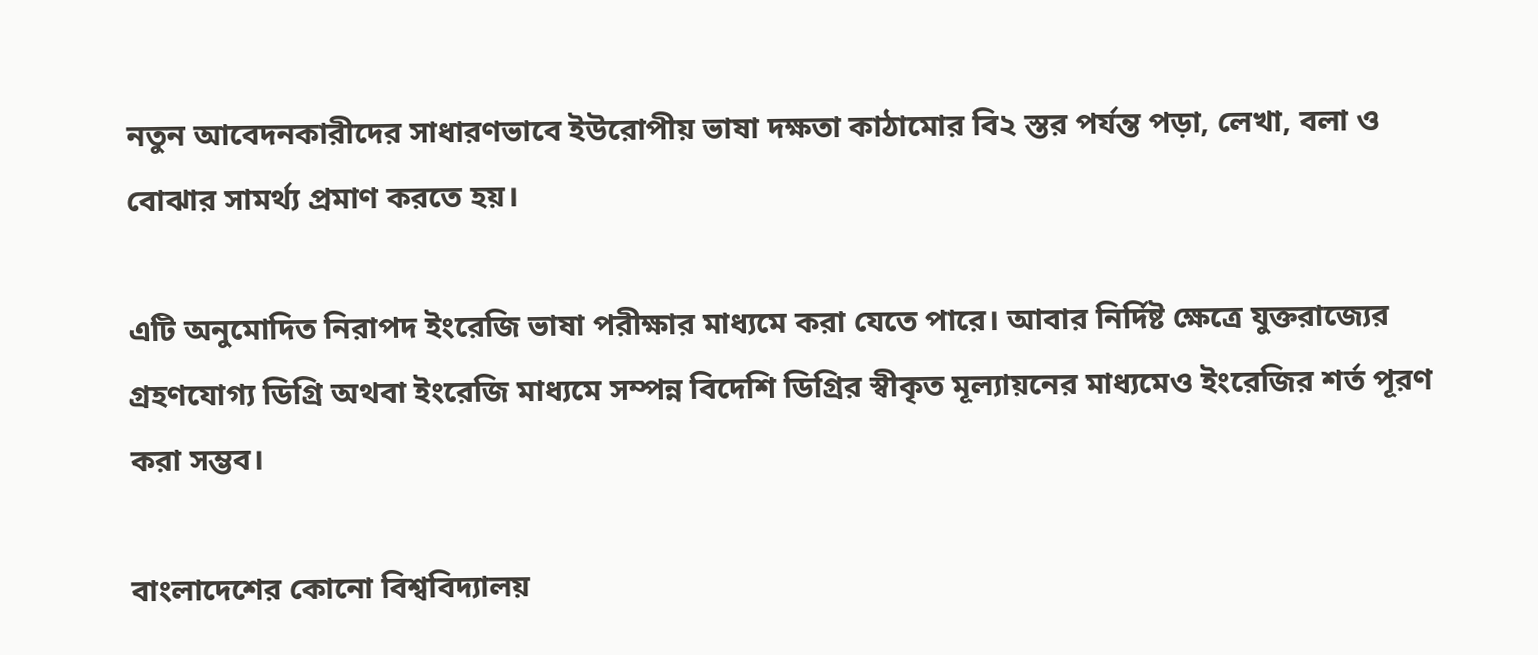নতুন আবেদনকারীদের সাধারণভাবে ইউরোপীয় ভাষা দক্ষতা কাঠামোর বি২ স্তর পর্যন্ত পড়া, লেখা, বলা ও বোঝার সামর্থ্য প্রমাণ করতে হয়।

এটি অনুমোদিত নিরাপদ ইংরেজি ভাষা পরীক্ষার মাধ্যমে করা যেতে পারে। আবার নির্দিষ্ট ক্ষেত্রে যুক্তরাজ্যের গ্রহণযোগ্য ডিগ্রি অথবা ইংরেজি মাধ্যমে সম্পন্ন বিদেশি ডিগ্রির স্বীকৃত মূল্যায়নের মাধ্যমেও ইংরেজির শর্ত পূরণ করা সম্ভব।

বাংলাদেশের কোনো বিশ্ববিদ্যালয়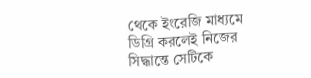থেকে ইংরেজি মাধ্যমে ডিগ্রি করলেই নিজের সিদ্ধান্তে সেটিকে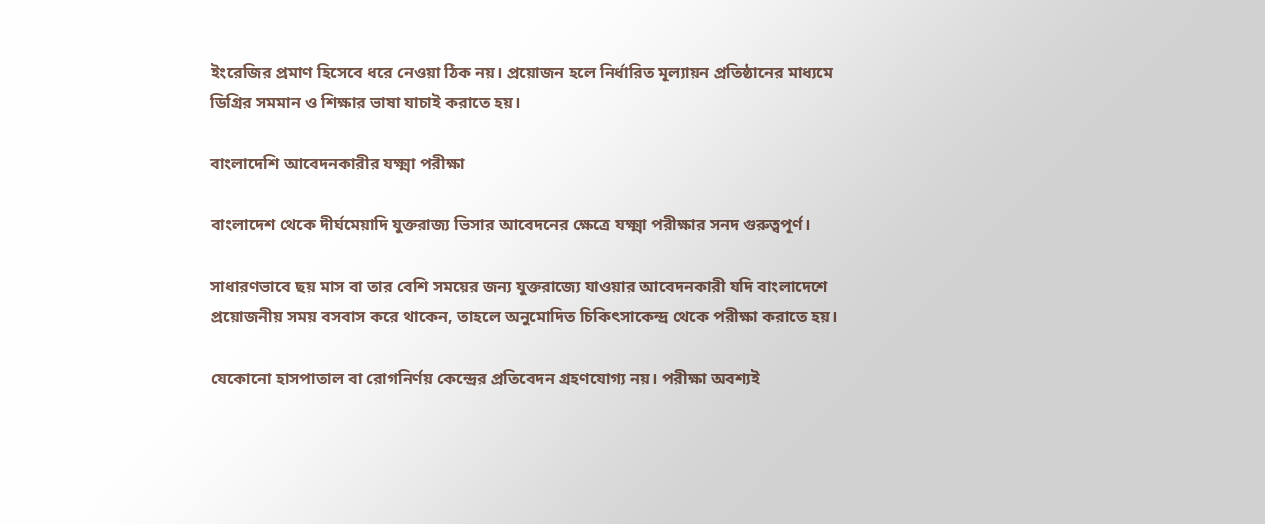ইংরেজির প্রমাণ হিসেবে ধরে নেওয়া ঠিক নয়। প্রয়োজন হলে নির্ধারিত মূল্যায়ন প্রতিষ্ঠানের মাধ্যমে ডিগ্রির সমমান ও শিক্ষার ভাষা যাচাই করাতে হয়।

বাংলাদেশি আবেদনকারীর যক্ষ্মা পরীক্ষা

বাংলাদেশ থেকে দীর্ঘমেয়াদি যুক্তরাজ্য ভিসার আবেদনের ক্ষেত্রে যক্ষ্মা পরীক্ষার সনদ গুরুত্বপূর্ণ।

সাধারণভাবে ছয় মাস বা তার বেশি সময়ের জন্য যুক্তরাজ্যে যাওয়ার আবেদনকারী যদি বাংলাদেশে প্রয়োজনীয় সময় বসবাস করে থাকেন, তাহলে অনুমোদিত চিকিৎসাকেন্দ্র থেকে পরীক্ষা করাতে হয়।

যেকোনো হাসপাতাল বা রোগনির্ণয় কেন্দ্রের প্রতিবেদন গ্রহণযোগ্য নয়। পরীক্ষা অবশ্যই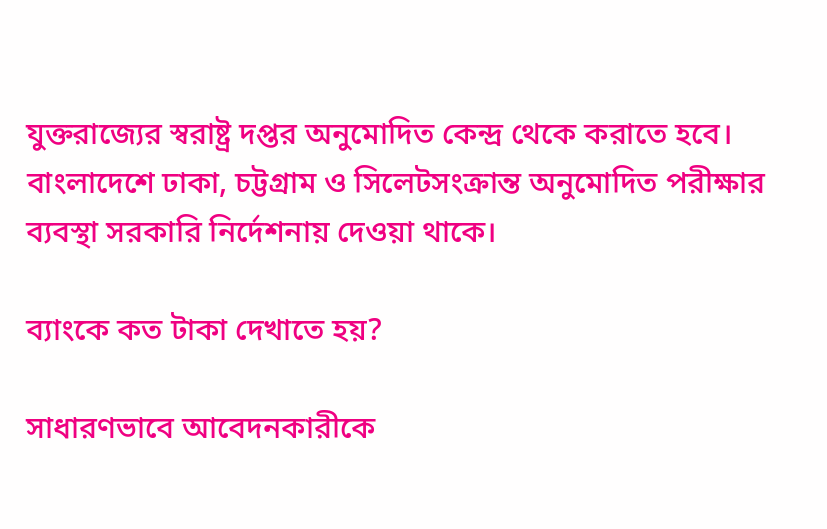যুক্তরাজ্যের স্বরাষ্ট্র দপ্তর অনুমোদিত কেন্দ্র থেকে করাতে হবে। বাংলাদেশে ঢাকা, চট্টগ্রাম ও সিলেটসংক্রান্ত অনুমোদিত পরীক্ষার ব্যবস্থা সরকারি নির্দেশনায় দেওয়া থাকে।

ব্যাংকে কত টাকা দেখাতে হয়?

সাধারণভাবে আবেদনকারীকে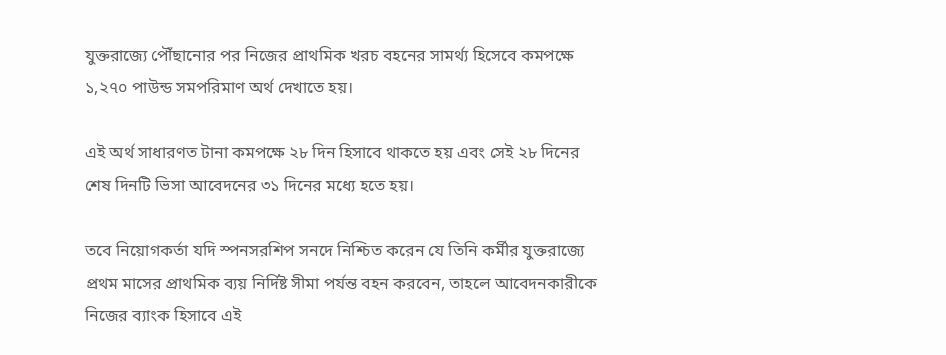যুক্তরাজ্যে পৌঁছানোর পর নিজের প্রাথমিক খরচ বহনের সামর্থ্য হিসেবে কমপক্ষে ১,২৭০ পাউন্ড সমপরিমাণ অর্থ দেখাতে হয়।

এই অর্থ সাধারণত টানা কমপক্ষে ২৮ দিন হিসাবে থাকতে হয় এবং সেই ২৮ দিনের শেষ দিনটি ভিসা আবেদনের ৩১ দিনের মধ্যে হতে হয়।

তবে নিয়োগকর্তা যদি স্পনসরশিপ সনদে নিশ্চিত করেন যে তিনি কর্মীর যুক্তরাজ্যে প্রথম মাসের প্রাথমিক ব্যয় নির্দিষ্ট সীমা পর্যন্ত বহন করবেন, তাহলে আবেদনকারীকে নিজের ব্যাংক হিসাবে এই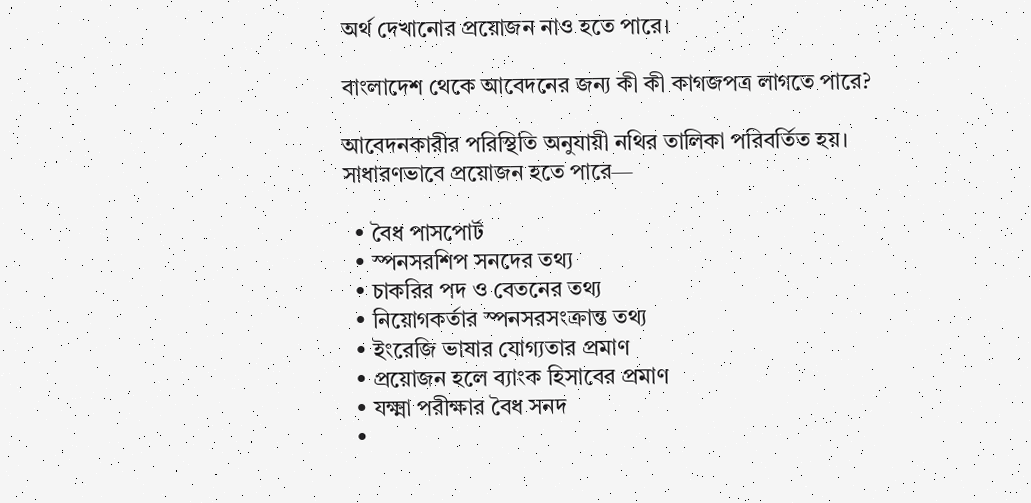অর্থ দেখানোর প্রয়োজন নাও হতে পারে।

বাংলাদেশ থেকে আবেদনের জন্য কী কী কাগজপত্র লাগতে পারে?

আবেদনকারীর পরিস্থিতি অনুযায়ী নথির তালিকা পরিবর্তিত হয়। সাধারণভাবে প্রয়োজন হতে পারে—

  • বৈধ পাসপোর্ট
  • স্পনসরশিপ সনদের তথ্য
  • চাকরির পদ ও বেতনের তথ্য
  • নিয়োগকর্তার স্পনসরসংক্রান্ত তথ্য
  • ইংরেজি ভাষার যোগ্যতার প্রমাণ
  • প্রয়োজন হলে ব্যাংক হিসাবের প্রমাণ
  • যক্ষ্মা পরীক্ষার বৈধ সনদ
  •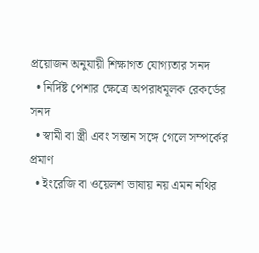প্রয়োজন অনুযায়ী শিক্ষাগত যোগ্যতার সনদ
  • নির্দিষ্ট পেশার ক্ষেত্রে অপরাধমূলক রেকর্ডের সনদ
  • স্বামী বা স্ত্রী এবং সন্তান সঙ্গে গেলে সম্পর্কের প্রমাণ
  • ইংরেজি বা ওয়েলশ ভাষায় নয় এমন নথির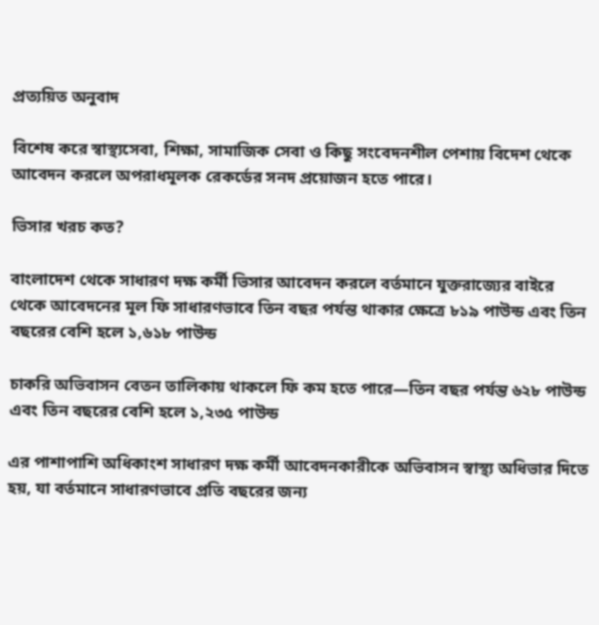প্রত্যয়িত অনুবাদ

বিশেষ করে স্বাস্থ্যসেবা, শিক্ষা, সামাজিক সেবা ও কিছু সংবেদনশীল পেশায় বিদেশ থেকে আবেদন করলে অপরাধমূলক রেকর্ডের সনদ প্রয়োজন হতে পারে।

ভিসার খরচ কত?

বাংলাদেশ থেকে সাধারণ দক্ষ কর্মী ভিসার আবেদন করলে বর্তমানে যুক্তরাজ্যের বাইরে থেকে আবেদনের মূল ফি সাধারণভাবে তিন বছর পর্যন্ত থাকার ক্ষেত্রে ৮১৯ পাউন্ড এবং তিন বছরের বেশি হলে ১,৬১৮ পাউন্ড

চাকরি অভিবাসন বেতন তালিকায় থাকলে ফি কম হতে পারে—তিন বছর পর্যন্ত ৬২৮ পাউন্ড এবং তিন বছরের বেশি হলে ১,২৩৫ পাউন্ড

এর পাশাপাশি অধিকাংশ সাধারণ দক্ষ কর্মী আবেদনকারীকে অভিবাসন স্বাস্থ্য অধিভার দিতে হয়, যা বর্তমানে সাধারণভাবে প্রতি বছরের জন্য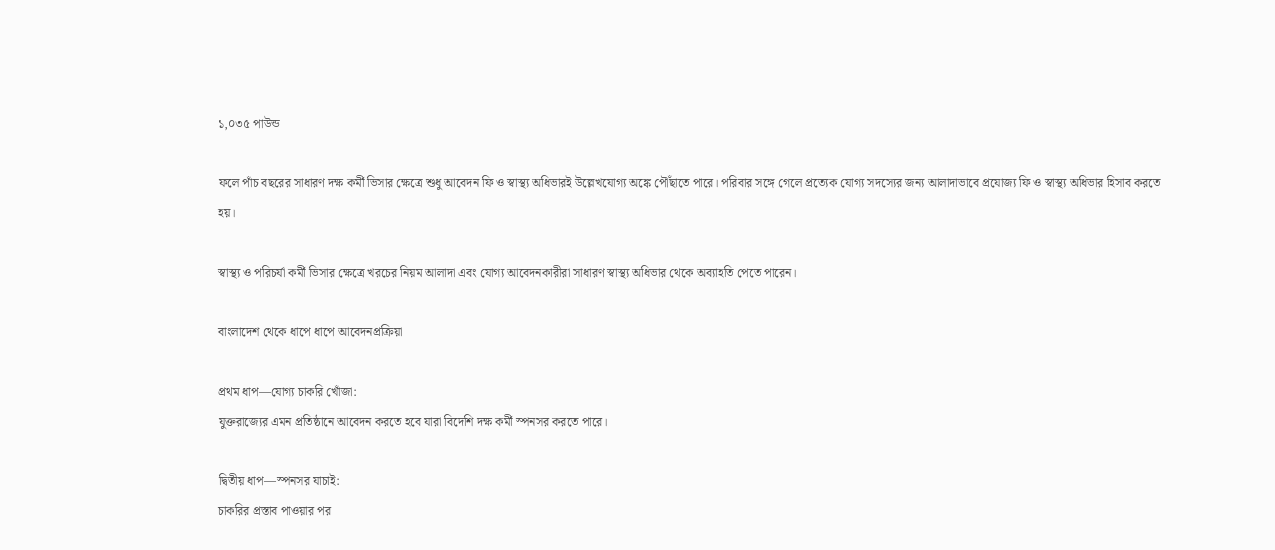১,০৩৫ পাউন্ড

ফলে পাঁচ বছরের সাধারণ দক্ষ কর্মী ভিসার ক্ষেত্রে শুধু আবেদন ফি ও স্বাস্থ্য অধিভারই উল্লেখযোগ্য অঙ্কে পৌঁছাতে পারে। পরিবার সঙ্গে গেলে প্রত্যেক যোগ্য সদস্যের জন্য আলাদাভাবে প্রযোজ্য ফি ও স্বাস্থ্য অধিভার হিসাব করতে হয়।

স্বাস্থ্য ও পরিচর্যা কর্মী ভিসার ক্ষেত্রে খরচের নিয়ম আলাদা এবং যোগ্য আবেদনকারীরা সাধারণ স্বাস্থ্য অধিভার থেকে অব্যাহতি পেতে পারেন।

বাংলাদেশ থেকে ধাপে ধাপে আবেদনপ্রক্রিয়া

প্রথম ধাপ—যোগ্য চাকরি খোঁজা:
যুক্তরাজ্যের এমন প্রতিষ্ঠানে আবেদন করতে হবে যারা বিদেশি দক্ষ কর্মী স্পনসর করতে পারে।

দ্বিতীয় ধাপ—স্পনসর যাচাই:
চাকরির প্রস্তাব পাওয়ার পর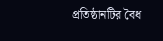প্রতিষ্ঠানটির বৈধ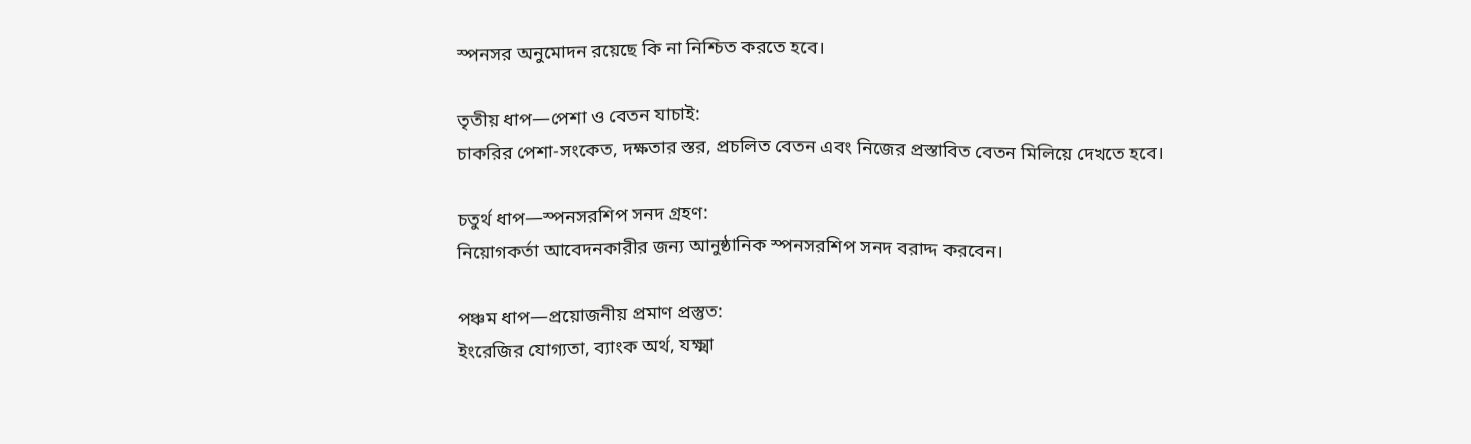স্পনসর অনুমোদন রয়েছে কি না নিশ্চিত করতে হবে।

তৃতীয় ধাপ—পেশা ও বেতন যাচাই:
চাকরির পেশা-সংকেত, দক্ষতার স্তর, প্রচলিত বেতন এবং নিজের প্রস্তাবিত বেতন মিলিয়ে দেখতে হবে।

চতুর্থ ধাপ—স্পনসরশিপ সনদ গ্রহণ:
নিয়োগকর্তা আবেদনকারীর জন্য আনুষ্ঠানিক স্পনসরশিপ সনদ বরাদ্দ করবেন।

পঞ্চম ধাপ—প্রয়োজনীয় প্রমাণ প্রস্তুত:
ইংরেজির যোগ্যতা, ব্যাংক অর্থ, যক্ষ্মা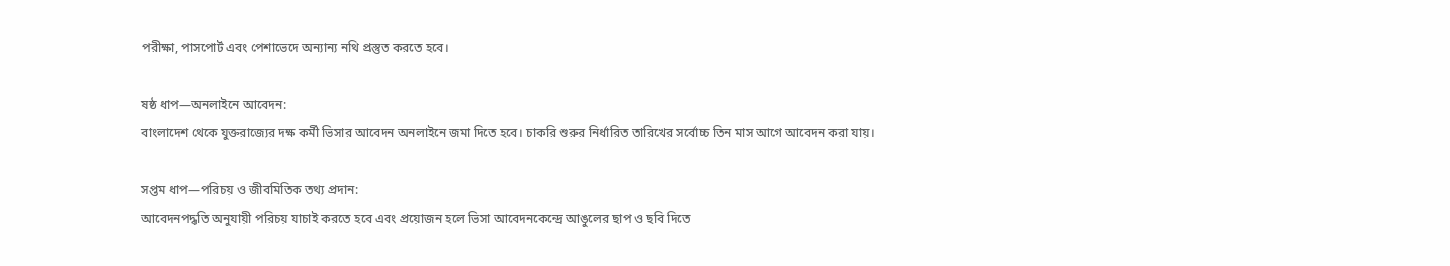পরীক্ষা, পাসপোর্ট এবং পেশাভেদে অন্যান্য নথি প্রস্তুত করতে হবে।

ষষ্ঠ ধাপ—অনলাইনে আবেদন:
বাংলাদেশ থেকে যুক্তরাজ্যের দক্ষ কর্মী ভিসার আবেদন অনলাইনে জমা দিতে হবে। চাকরি শুরুর নির্ধারিত তারিখের সর্বোচ্চ তিন মাস আগে আবেদন করা যায়।

সপ্তম ধাপ—পরিচয় ও জীবমিতিক তথ্য প্রদান:
আবেদনপদ্ধতি অনুযায়ী পরিচয় যাচাই করতে হবে এবং প্রয়োজন হলে ভিসা আবেদনকেন্দ্রে আঙুলের ছাপ ও ছবি দিতে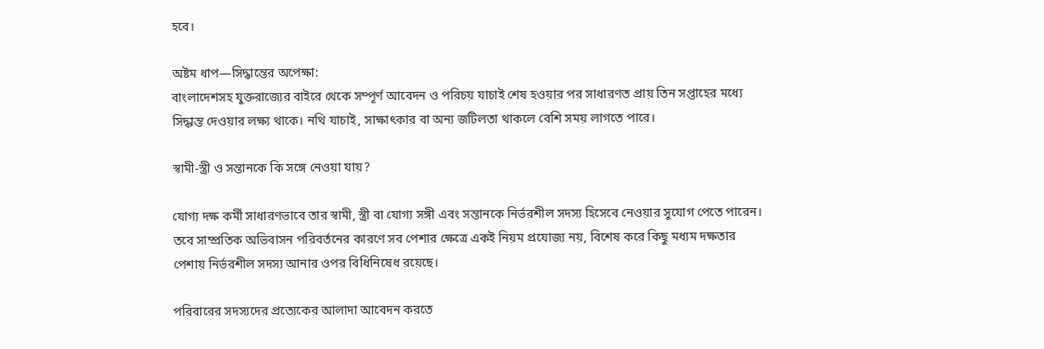হবে।

অষ্টম ধাপ—সিদ্ধান্তের অপেক্ষা:
বাংলাদেশসহ যুক্তরাজ্যের বাইরে থেকে সম্পূর্ণ আবেদন ও পরিচয় যাচাই শেষ হওয়ার পর সাধারণত প্রায় তিন সপ্তাহের মধ্যে সিদ্ধান্ত দেওয়ার লক্ষ্য থাকে। নথি যাচাই, সাক্ষাৎকার বা অন্য জটিলতা থাকলে বেশি সময় লাগতে পারে।

স্বামী-স্ত্রী ও সন্তানকে কি সঙ্গে নেওয়া যায়?

যোগ্য দক্ষ কর্মী সাধারণভাবে তার স্বামী, স্ত্রী বা যোগ্য সঙ্গী এবং সন্তানকে নির্ভরশীল সদস্য হিসেবে নেওয়ার সুযোগ পেতে পারেন। তবে সাম্প্রতিক অভিবাসন পরিবর্তনের কারণে সব পেশার ক্ষেত্রে একই নিয়ম প্রযোজ্য নয়, বিশেষ করে কিছু মধ্যম দক্ষতার পেশায় নির্ভরশীল সদস্য আনার ওপর বিধিনিষেধ রয়েছে।

পরিবারের সদস্যদের প্রত্যেকের আলাদা আবেদন করতে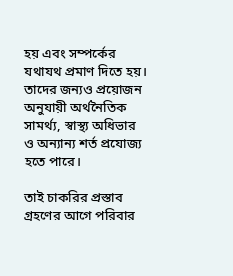হয় এবং সম্পর্কের যথাযথ প্রমাণ দিতে হয়। তাদের জন্যও প্রয়োজন অনুযায়ী অর্থনৈতিক সামর্থ্য, স্বাস্থ্য অধিভার ও অন্যান্য শর্ত প্রযোজ্য হতে পারে।

তাই চাকরির প্রস্তাব গ্রহণের আগে পরিবার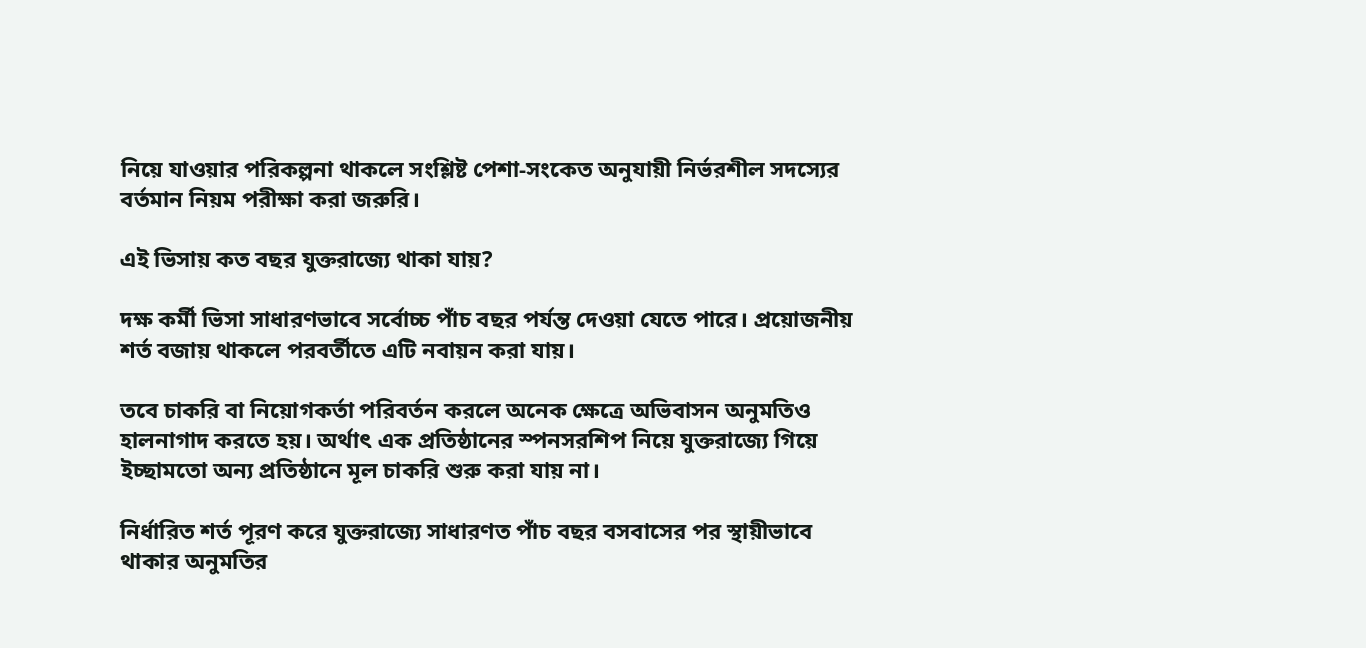নিয়ে যাওয়ার পরিকল্পনা থাকলে সংশ্লিষ্ট পেশা-সংকেত অনুযায়ী নির্ভরশীল সদস্যের বর্তমান নিয়ম পরীক্ষা করা জরুরি।

এই ভিসায় কত বছর যুক্তরাজ্যে থাকা যায়?

দক্ষ কর্মী ভিসা সাধারণভাবে সর্বোচ্চ পাঁচ বছর পর্যন্ত দেওয়া যেতে পারে। প্রয়োজনীয় শর্ত বজায় থাকলে পরবর্তীতে এটি নবায়ন করা যায়।

তবে চাকরি বা নিয়োগকর্তা পরিবর্তন করলে অনেক ক্ষেত্রে অভিবাসন অনুমতিও হালনাগাদ করতে হয়। অর্থাৎ এক প্রতিষ্ঠানের স্পনসরশিপ নিয়ে যুক্তরাজ্যে গিয়ে ইচ্ছামতো অন্য প্রতিষ্ঠানে মূল চাকরি শুরু করা যায় না।

নির্ধারিত শর্ত পূরণ করে যুক্তরাজ্যে সাধারণত পাঁচ বছর বসবাসের পর স্থায়ীভাবে থাকার অনুমতির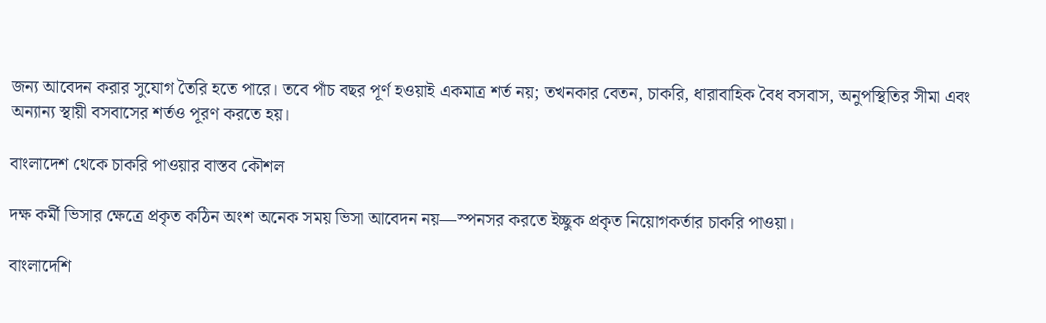জন্য আবেদন করার সুযোগ তৈরি হতে পারে। তবে পাঁচ বছর পূর্ণ হওয়াই একমাত্র শর্ত নয়; তখনকার বেতন, চাকরি, ধারাবাহিক বৈধ বসবাস, অনুপস্থিতির সীমা এবং অন্যান্য স্থায়ী বসবাসের শর্তও পূরণ করতে হয়।

বাংলাদেশ থেকে চাকরি পাওয়ার বাস্তব কৌশল

দক্ষ কর্মী ভিসার ক্ষেত্রে প্রকৃত কঠিন অংশ অনেক সময় ভিসা আবেদন নয়—স্পনসর করতে ইচ্ছুক প্রকৃত নিয়োগকর্তার চাকরি পাওয়া।

বাংলাদেশি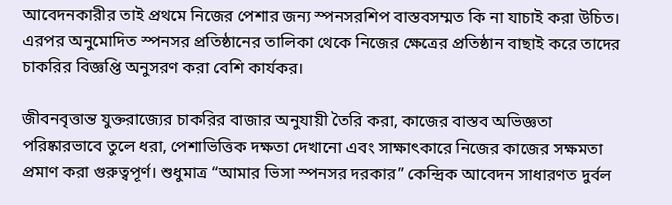আবেদনকারীর তাই প্রথমে নিজের পেশার জন্য স্পনসরশিপ বাস্তবসম্মত কি না যাচাই করা উচিত। এরপর অনুমোদিত স্পনসর প্রতিষ্ঠানের তালিকা থেকে নিজের ক্ষেত্রের প্রতিষ্ঠান বাছাই করে তাদের চাকরির বিজ্ঞপ্তি অনুসরণ করা বেশি কার্যকর।

জীবনবৃত্তান্ত যুক্তরাজ্যের চাকরির বাজার অনুযায়ী তৈরি করা, কাজের বাস্তব অভিজ্ঞতা পরিষ্কারভাবে তুলে ধরা, পেশাভিত্তিক দক্ষতা দেখানো এবং সাক্ষাৎকারে নিজের কাজের সক্ষমতা প্রমাণ করা গুরুত্বপূর্ণ। শুধুমাত্র “আমার ভিসা স্পনসর দরকার” কেন্দ্রিক আবেদন সাধারণত দুর্বল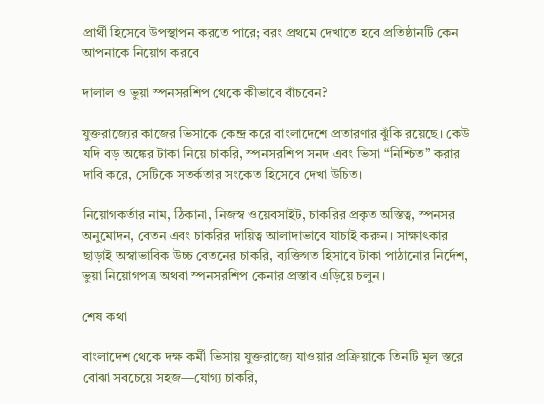প্রার্থী হিসেবে উপস্থাপন করতে পারে; বরং প্রথমে দেখাতে হবে প্রতিষ্ঠানটি কেন আপনাকে নিয়োগ করবে

দালাল ও ভুয়া স্পনসরশিপ থেকে কীভাবে বাঁচবেন?

যুক্তরাজ্যের কাজের ভিসাকে কেন্দ্র করে বাংলাদেশে প্রতারণার ঝুঁকি রয়েছে। কেউ যদি বড় অঙ্কের টাকা নিয়ে চাকরি, স্পনসরশিপ সনদ এবং ভিসা “নিশ্চিত” করার দাবি করে, সেটিকে সতর্কতার সংকেত হিসেবে দেখা উচিত।

নিয়োগকর্তার নাম, ঠিকানা, নিজস্ব ওয়েবসাইট, চাকরির প্রকৃত অস্তিত্ব, স্পনসর অনুমোদন, বেতন এবং চাকরির দায়িত্ব আলাদাভাবে যাচাই করুন। সাক্ষাৎকার ছাড়াই অস্বাভাবিক উচ্চ বেতনের চাকরি, ব্যক্তিগত হিসাবে টাকা পাঠানোর নির্দেশ, ভুয়া নিয়োগপত্র অথবা স্পনসরশিপ কেনার প্রস্তাব এড়িয়ে চলুন।

শেষ কথা

বাংলাদেশ থেকে দক্ষ কর্মী ভিসায় যুক্তরাজ্যে যাওয়ার প্রক্রিয়াকে তিনটি মূল স্তরে বোঝা সবচেয়ে সহজ—যোগ্য চাকরি,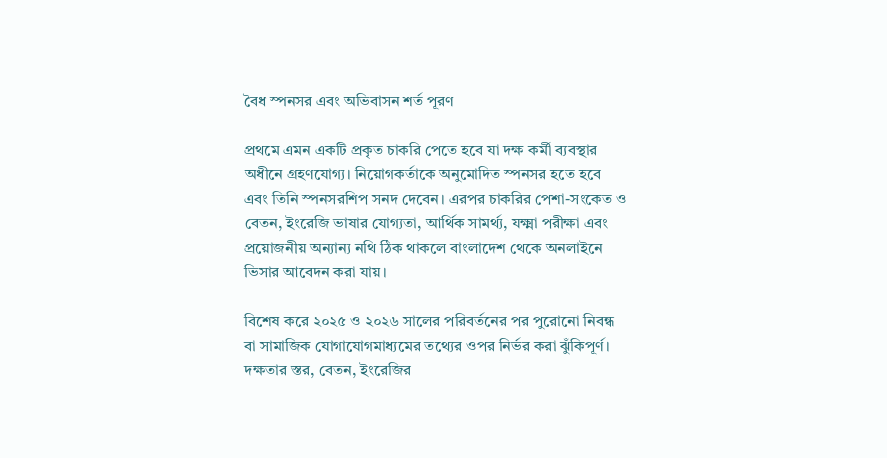বৈধ স্পনসর এবং অভিবাসন শর্ত পূরণ

প্রথমে এমন একটি প্রকৃত চাকরি পেতে হবে যা দক্ষ কর্মী ব্যবস্থার অধীনে গ্রহণযোগ্য। নিয়োগকর্তাকে অনুমোদিত স্পনসর হতে হবে এবং তিনি স্পনসরশিপ সনদ দেবেন। এরপর চাকরির পেশা-সংকেত ও বেতন, ইংরেজি ভাষার যোগ্যতা, আর্থিক সামর্থ্য, যক্ষ্মা পরীক্ষা এবং প্রয়োজনীয় অন্যান্য নথি ঠিক থাকলে বাংলাদেশ থেকে অনলাইনে ভিসার আবেদন করা যায়।

বিশেষ করে ২০২৫ ও ২০২৬ সালের পরিবর্তনের পর পুরোনো নিবন্ধ বা সামাজিক যোগাযোগমাধ্যমের তথ্যের ওপর নির্ভর করা ঝুঁকিপূর্ণ। দক্ষতার স্তর, বেতন, ইংরেজির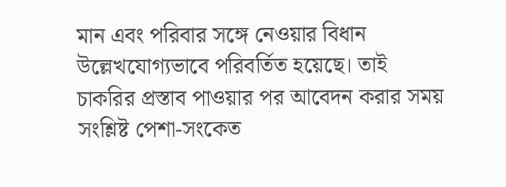মান এবং পরিবার সঙ্গে নেওয়ার বিধান উল্লেখযোগ্যভাবে পরিবর্তিত হয়েছে। তাই চাকরির প্রস্তাব পাওয়ার পর আবেদন করার সময় সংশ্লিষ্ট পেশা-সংকেত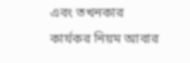এবং তখনকার কার্যকর নিয়ম আবার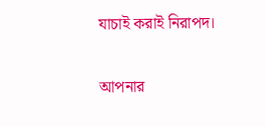যাচাই করাই নিরাপদ।


আপনার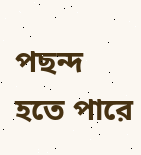পছন্দ হতে পারে